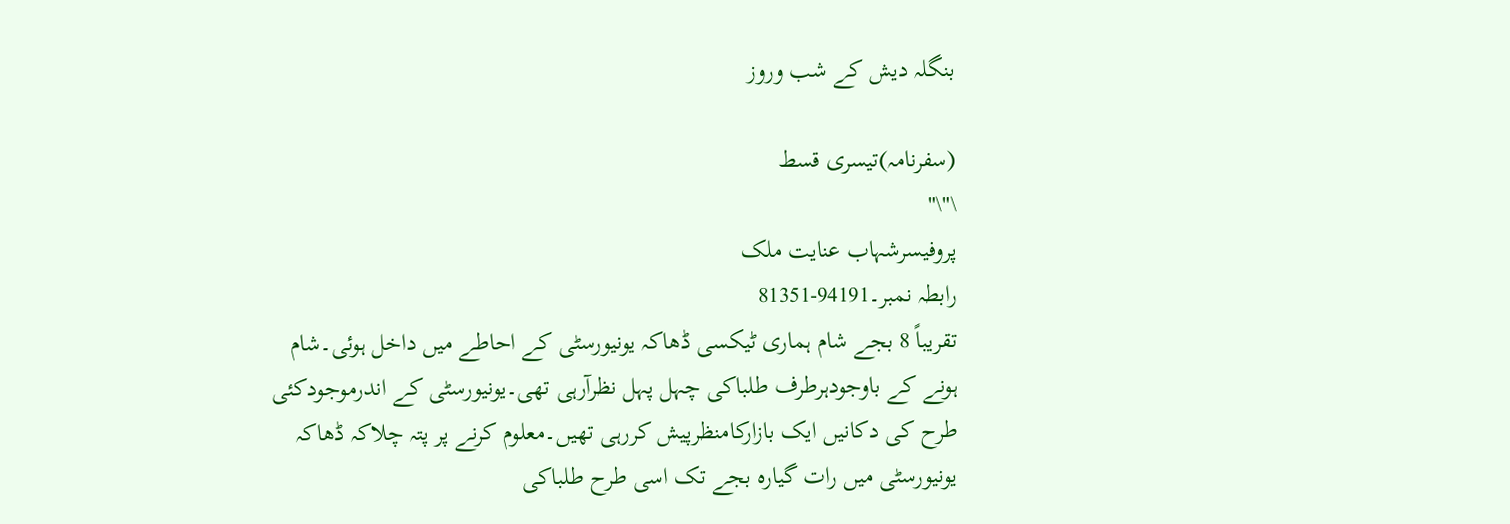بنگلہ دیش کے شب وروز

(سفرنامہ)تیسری قسط
\"\"
پروفیسرشہاب عنایت ملک
رابطہ نمبر۔94191-81351
تقریباً 8 بجے شام ہماری ٹیکسی ڈھاکہ یونیورسٹی کے احاطے میں داخل ہوئی۔شام ہونے کے باوجودہرطرف طلباکی چہل پہل نظرآرہی تھی۔یونیورسٹی کے اندرموجودکئی طرح کی دکانیں ایک بازارکامنظرپیش کررہی تھیں۔معلوم کرنے پر پتہ چلاکہ ڈھاکہ یونیورسٹی میں رات گیارہ بجے تک اسی طرح طلباکی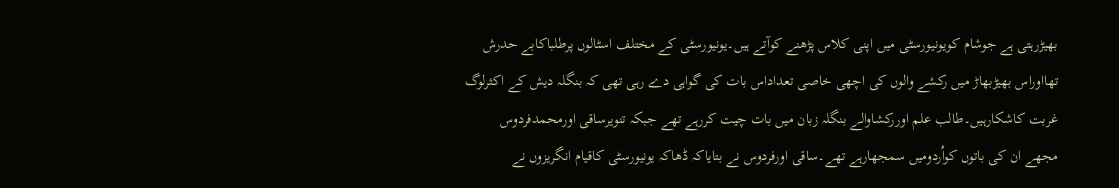بھیڑرہتی ہے جوشام کویونیورسٹی میں اپنی کلاس پڑھنے کوآتے ہیں۔یونیورسٹی کے مختلف اسٹالوں پرطلباکابے حدرش تھااوراس بھیڑبھاڑ میں رکشے والوں کی اچھی خاصی تعداداس بات کی گواہی دے رہی تھی کہ بنگلہ دیش کے اکثرلوگ غربت کاشکارہیں۔طالب علم اوررکشاوالے بنگلہ زبان میں بات چیت کررہے تھے جبکہ تنویرساقی اورمحمدفردوس مجھے ان کی باتوں کواُردومیں سمجھارہے تھے۔ساقی اورفردوس نے بتایاکہ ڈھاکہ یونیورسٹی کاقیام انگریزوں نے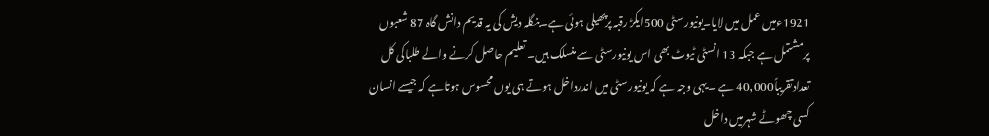1921ءمیں عمل میں لایا۔یونیورسٹی 500ایکڑ رقبہ پرپھیلی ہوئی ہے۔بنگلہ دیش کی یہ قدیم دانش گاہ 87 شعبوں پرمشتمل ہے جبکہ 13 انسٹی ٹیوٹ بھی اس یونیورسٹی سے منسلک ہیں۔ تعلیم حاصل کرنے والے طلباکی کل تعدادتقریباً40,000 ہے ۔یہی وجہ ہے کہ یونیورسٹی میں اندرداخل ہوتے ہی یوں محسوس ہوتاہے کہ جیسے انسان کسی چھوٹے شہرمیں داخل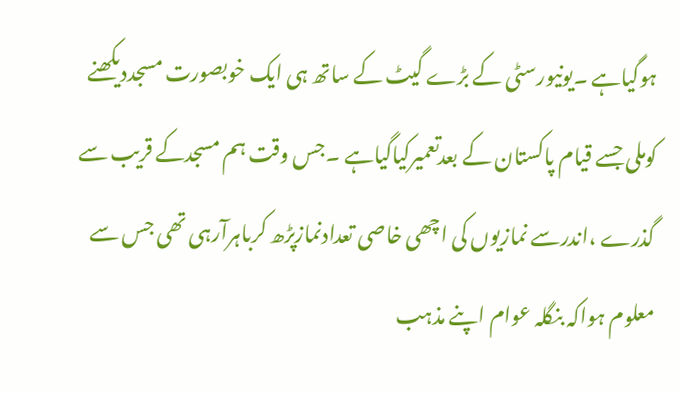ہوگیاہے ۔یونیورسٹی کے بڑے گیٹ کے ساتھ ہی ایک خوبصورت مسجددیکھنے کوملی جسے قیام پاکستان کے بعدتعمیرکیاگیاہے ۔جس وقت ہم مسجدکے قریب سے گذرے ،اندرسے نمازیوں کی اچھی خاصی تعدادنمازپڑھ کرباہرآرہی تھی جس سے معلوم ہواکہ بنگلہ عوام اپنے مذہب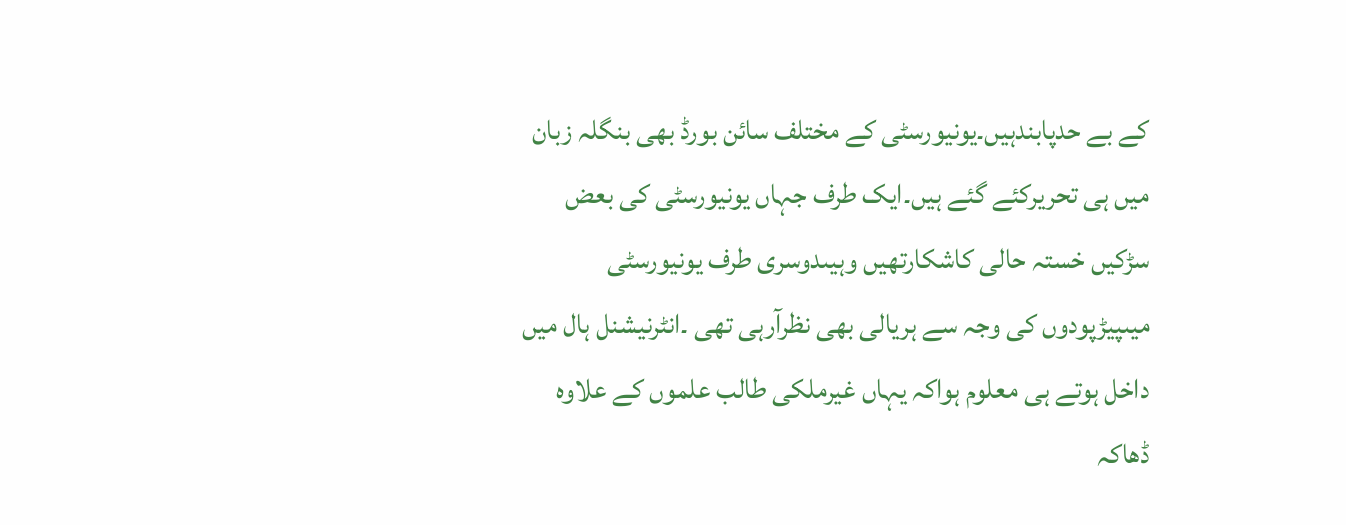کے بے حدپابندہیں۔یونیورسٹی کے مختلف سائن بورڈ بھی بنگلہ زبان میں ہی تحریرکئے گئے ہیں۔ایک طرف جہاں یونیورسٹی کی بعض سڑکیں خستہ حالی کاشکارتھیں وہیںدوسری طرف یونیورسٹی میںپیڑپودوں کی وجہ سے ہریالی بھی نظرآرہی تھی ۔انٹرنیشنل ہال میں داخل ہوتے ہی معلوم ہواکہ یہاں غیرملکی طالب علموں کے علاوہ ڈھاکہ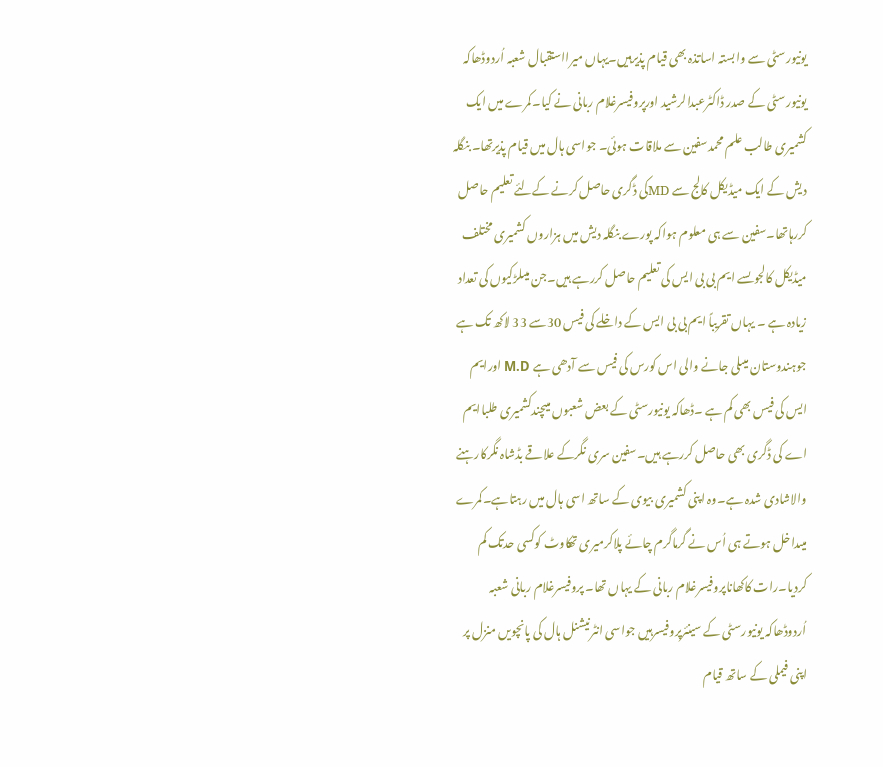یونیورسٹی سے وابستہ اساتذہ بھی قیام پذیرہیں۔یہاں میرااستقبال شعبہ اُردوڈھاکہ یونیورسٹی کے صدر ڈاکٹرعبدالرشید اورپروفیسرغلام ربانی نے کیا۔کمرے میں ایک کشمیری طالب علم محمدسفین سے ملاقات ہوئی۔ جواسی ہال میں قیام پذیرتھا۔ بنگلہ دیش کے ایک میڈیکل کالج سے MDکی ڈگری حاصل کرنے کےلئے تعلیم حاصل کررہاتھا۔سفین سے ہی معلوم ہواکہ پورے بنگلہ دیش میں ہزاروں کشمیری مختلف میڈیکل کالجوںسے ایم بی بی ایس کی تعلیم حاصل کررہے ہیں۔جن میںلڑکیوں کی تعداد زیادہ ہے ۔ یہاں تقریباً ایم بی بی ایس کے داخلے کی فیس 30سے 33 لاکھ تک ہے جوہندوستان میںلی جانے والی اس کورس کی فیس سے آدھی ہے M.D اورایم ایس کی فیس بھی کم ہے ۔ڈھاکہ یونیورسٹی کے بعض شعبوں میںچندکشمیری طلباایم اے کی ڈگری بھی حاصل کررہے ہیں۔سفین سری نگرکے علاقے بڈشاہ نگرکارہنے والاشادی شدہ ہے۔وہ اپنی کشمیری بیوی کے ساتھ اسی ہال میں رہتاہے۔کمرے میںداخل ہوتے ہی اُس نے گرماگرم چائے پلاکرمیری تھکاوٹ کوکسی حدتک کم کردیا۔رات کاکھاناپروفیسرغلام ربانی کے یہاں تھا۔ پروفیسرغلام ربانی شعبہ اُردوڈھاکہ یونیورسٹی کے سینئرپروفیسرہیں جواسی انٹرنیشنل ہال کی پانچویں منزل پر اپنی فیملی کے ساتھ قیام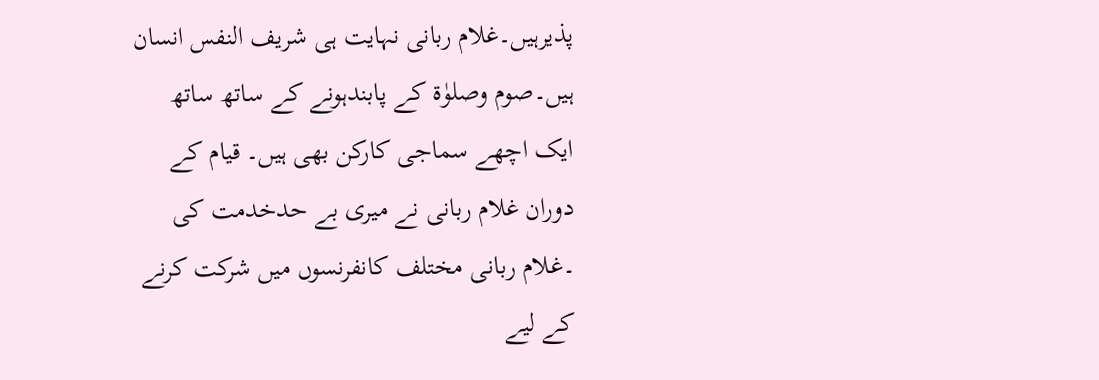پذیرہیں۔غلام ربانی نہایت ہی شریف النفس انسان ہیں۔صوم وصلوٰة کے پابندہونے کے ساتھ ساتھ ایک اچھے سماجی کارکن بھی ہیں۔ قیام کے دوران غلام ربانی نے میری بے حدخدمت کی ۔غلام ربانی مختلف کانفرنسوں میں شرکت کرنے کے لیے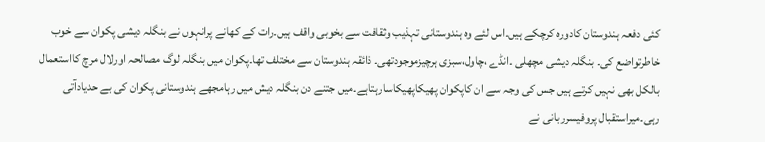کئی دفعہ ہندوستان کادورہ کرچکے ہیں۔اس لئے وہ ہندوستانی تہذیب وثقافت سے بخوبی واقف ہیں۔رات کے کھانے پرانہوں نے بنگلہ دیشی پکوان سے خوب خاطرتواضع کی۔ بنگلہ دیشی مچھلی ۔انڈے ،چاول،سبزی ہرچیزموجودتھی۔ ذائقہ ہندوستان سے مختلف تھا۔پکوان میں بنگلہ لوگ مصالحہ اورلال مرچ کااستعمال بالکل بھی نہیں کرتے ہیں جس کی وجہ سے ان کاپکوان پھیکاپھیکاسارہتاہے۔میں جتنے دن بنگلہ دیش میں رہامجھے ہندوستانی پکوان کی بے حدیادآتی رہی۔میراستقبال پروفیسرربانی نے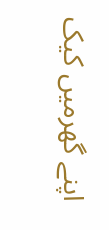اپنے گھرمیں کیک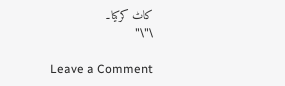کاٹ کرکیا۔
\"\"

Leave a Comment